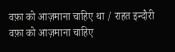वफ़ा को आज़माना चाहिए था / राहत इन्दौरी
वफ़ा को आज़माना चाहिए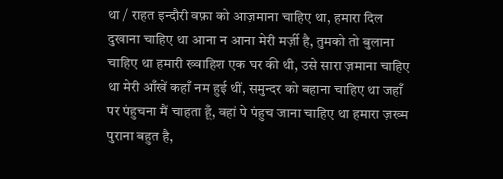था / राहत इन्दौरी वफ़ा को आज़माना चाहिए था, हमारा दिल दुखाना चाहिए था आना न आना मेरी मर्ज़ी है, तुमको तो बुलाना चाहिए था हमारी ख्वाहिश एक घर की थी, उसे सारा ज़माना चाहिए था मेरी आँखें कहाँ नम हुई थीं, समुन्दर को बहाना चाहिए था जहाँ पर पंहुचना मैं चाहता हूँ, वहां पे पंहुच जाना चाहिए था हमारा ज़ख्म पुराना बहुत है,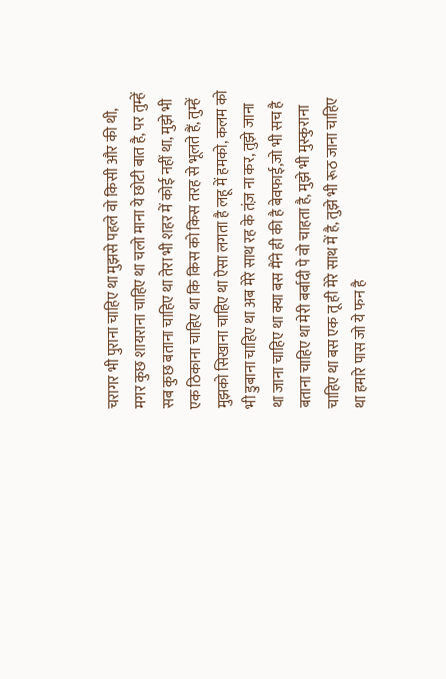चरागर भी पुराना चाहिए था मुझसे पहले वो किसी और की थी, मगर कुछ शायराना चाहिए था चलो माना ये छोटी बात है, पर तुम्हें सब कुछ बताना चाहिए था तेरा भी शहर में कोई नहीं था, मुझे भी एक ठिकाना चाहिए था कि किस को किस तरह से भूलते हैं, तुम्हें मुझको सिखाना चाहिए था ऐसा लगता है लहू में हमको, कलम को भी डुबाना चाहिए था अब मेरे साथ रह के तंज़ ना कर, तुझे जाना था जाना चाहिए था क्या बस मैंने ही की है बेवफाई,जो भी सच है बताना चाहिए था मेरी बर्बादी पे वो चाहता है, मुझे भी मुस्कुराना चाहिए था बस एक तू ही मेरे साथ में है, तुझे भी रूठ जाना चाहिए था हमारे पास जो ये फन है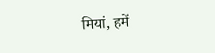मियां, हमें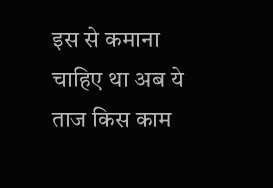इस से कमाना चाहिए था अब ये ताज किस काम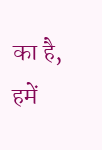का है, हमें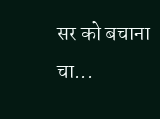सर को बचाना चा...